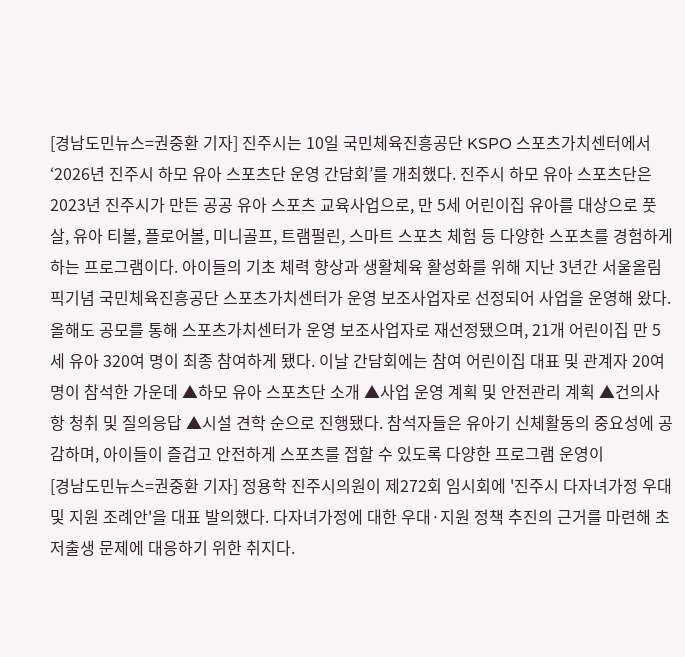[경남도민뉴스=권중환 기자] 진주시는 10일 국민체육진흥공단 KSPO 스포츠가치센터에서 ‘2026년 진주시 하모 유아 스포츠단 운영 간담회’를 개최했다. 진주시 하모 유아 스포츠단은 2023년 진주시가 만든 공공 유아 스포츠 교육사업으로, 만 5세 어린이집 유아를 대상으로 풋살, 유아 티볼, 플로어볼, 미니골프, 트램펄린, 스마트 스포츠 체험 등 다양한 스포츠를 경험하게 하는 프로그램이다. 아이들의 기초 체력 향상과 생활체육 활성화를 위해 지난 3년간 서울올림픽기념 국민체육진흥공단 스포츠가치센터가 운영 보조사업자로 선정되어 사업을 운영해 왔다. 올해도 공모를 통해 스포츠가치센터가 운영 보조사업자로 재선정됐으며, 21개 어린이집 만 5세 유아 320여 명이 최종 참여하게 됐다. 이날 간담회에는 참여 어린이집 대표 및 관계자 20여 명이 참석한 가운데 ▲하모 유아 스포츠단 소개 ▲사업 운영 계획 및 안전관리 계획 ▲건의사항 청취 및 질의응답 ▲시설 견학 순으로 진행됐다. 참석자들은 유아기 신체활동의 중요성에 공감하며, 아이들이 즐겁고 안전하게 스포츠를 접할 수 있도록 다양한 프로그램 운영이
[경남도민뉴스=권중환 기자] 정용학 진주시의원이 제272회 임시회에 '진주시 다자녀가정 우대 및 지원 조례안'을 대표 발의했다. 다자녀가정에 대한 우대·지원 정책 추진의 근거를 마련해 초저출생 문제에 대응하기 위한 취지다.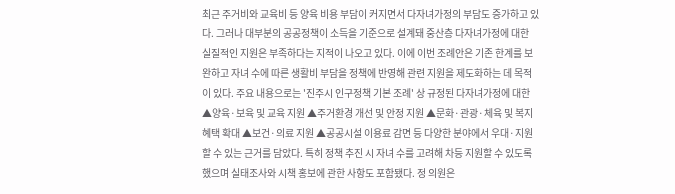최근 주거비와 교육비 등 양육 비용 부담이 커지면서 다자녀가정의 부담도 증가하고 있다. 그러나 대부분의 공공정책이 소득을 기준으로 설계돼 중산층 다자녀가정에 대한 실질적인 지원은 부족하다는 지적이 나오고 있다. 이에 이번 조례안은 기존 한계를 보완하고 자녀 수에 따른 생활비 부담을 정책에 반영해 관련 지원을 제도화하는 데 목적이 있다. 주요 내용으로는 '진주시 인구정책 기본 조례' 상 규정된 다자녀가정에 대한 ▲양육·보육 및 교육 지원 ▲주거환경 개선 및 안정 지원 ▲문화·관광·체육 및 복지 혜택 확대 ▲보건·의료 지원 ▲공공시설 이용료 감면 등 다양한 분야에서 우대·지원할 수 있는 근거를 담았다. 특히 정책 추진 시 자녀 수를 고려해 차등 지원할 수 있도록 했으며 실태조사와 시책 홍보에 관한 사항도 포함됐다. 정 의원은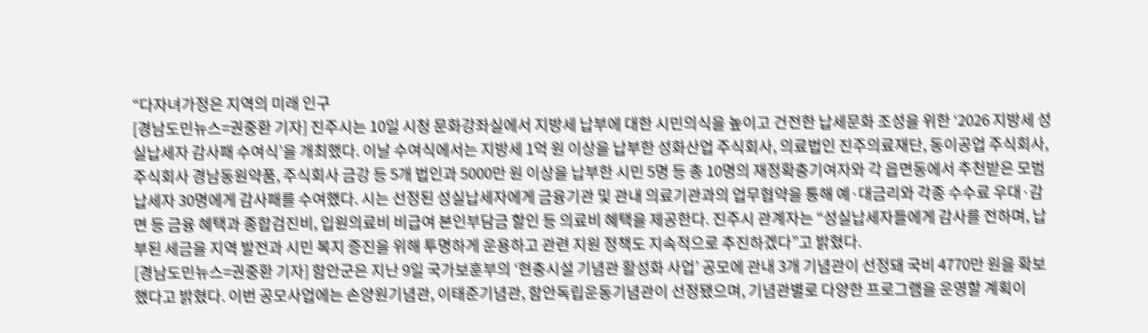“다자녀가정은 지역의 미래 인구
[경남도민뉴스=권중환 기자] 진주시는 10일 시청 문화강좌실에서 지방세 납부에 대한 시민의식을 높이고 건전한 납세문화 조성을 위한 ‘2026 지방세 성실납세자 감사패 수여식’을 개최했다. 이날 수여식에서는 지방세 1억 원 이상을 납부한 성화산업 주식회사, 의료법인 진주의료재단, 동이공업 주식회사, 주식회사 경남동원약품, 주식회사 금강 등 5개 법인과 5000만 원 이상을 납부한 시민 5명 등 총 10명의 재정확충기여자와 각 읍면동에서 추천받은 모범납세자 30명에게 감사패를 수여했다. 시는 선정된 성실납세자에게 금융기관 및 관내 의료기관과의 업무협약을 통해 예·대금리와 각종 수수료 우대·감면 등 금융 혜택과 종합검진비, 입원의료비 비급여 본인부담금 할인 등 의료비 혜택을 제공한다. 진주시 관계자는 “성실납세자들에게 감사를 전하며, 납부된 세금을 지역 발전과 시민 복지 증진을 위해 투명하게 운용하고 관련 지원 정책도 지속적으로 추진하겠다”고 밝혔다.
[경남도민뉴스=권중환 기자] 함안군은 지난 9일 국가보훈부의 ‘현충시설 기념관 활성화 사업’ 공모에 관내 3개 기념관이 선정돼 국비 4770만 원을 확보했다고 밝혔다. 이번 공모사업에는 손양원기념관, 이태준기념관, 함안독립운동기념관이 선정됐으며, 기념관별로 다양한 프로그램을 운영할 계획이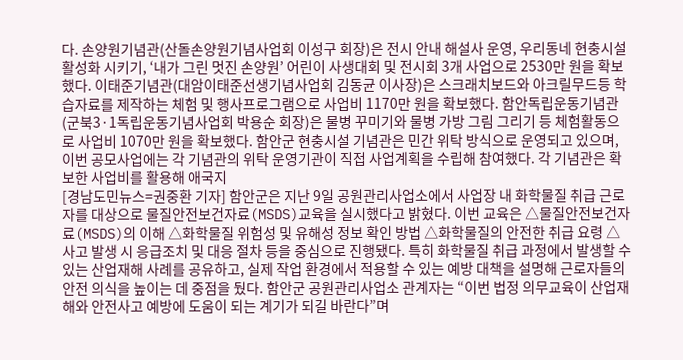다. 손양원기념관(산돌손양원기념사업회 이성구 회장)은 전시 안내 해설사 운영, 우리동네 현충시설 활성화 시키기, ‘내가 그린 멋진 손양원’ 어린이 사생대회 및 전시회 3개 사업으로 2530만 원을 확보했다. 이태준기념관(대암이태준선생기념사업회 김동균 이사장)은 스크래치보드와 아크릴무드등 학습자료를 제작하는 체험 및 행사프로그램으로 사업비 1170만 원을 확보했다. 함안독립운동기념관(군북3·1독립운동기념사업회 박용순 회장)은 물병 꾸미기와 물병 가방 그림 그리기 등 체험활동으로 사업비 1070만 원을 확보했다. 함안군 현충시설 기념관은 민간 위탁 방식으로 운영되고 있으며, 이번 공모사업에는 각 기념관의 위탁 운영기관이 직접 사업계획을 수립해 참여했다. 각 기념관은 확보한 사업비를 활용해 애국지
[경남도민뉴스=권중환 기자] 함안군은 지난 9일 공원관리사업소에서 사업장 내 화학물질 취급 근로자를 대상으로 물질안전보건자료(MSDS)교육을 실시했다고 밝혔다. 이번 교육은 △물질안전보건자료(MSDS)의 이해 △화학물질 위험성 및 유해성 정보 확인 방법 △화학물질의 안전한 취급 요령 △사고 발생 시 응급조치 및 대응 절차 등을 중심으로 진행됐다. 특히 화학물질 취급 과정에서 발생할 수 있는 산업재해 사례를 공유하고, 실제 작업 환경에서 적용할 수 있는 예방 대책을 설명해 근로자들의 안전 의식을 높이는 데 중점을 뒀다. 함안군 공원관리사업소 관계자는 “이번 법정 의무교육이 산업재해와 안전사고 예방에 도움이 되는 계기가 되길 바란다”며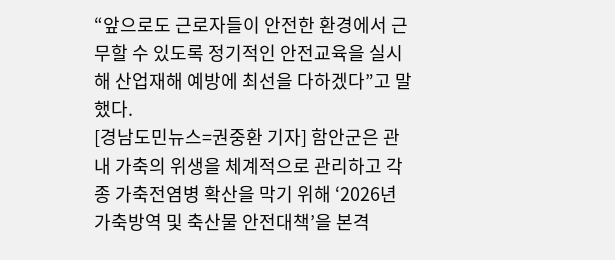“앞으로도 근로자들이 안전한 환경에서 근무할 수 있도록 정기적인 안전교육을 실시해 산업재해 예방에 최선을 다하겠다”고 말했다.
[경남도민뉴스=권중환 기자] 함안군은 관내 가축의 위생을 체계적으로 관리하고 각종 가축전염병 확산을 막기 위해 ‘2026년 가축방역 및 축산물 안전대책’을 본격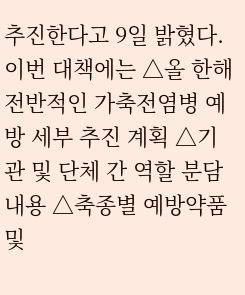추진한다고 9일 밝혔다. 이번 대책에는 △올 한해 전반적인 가축전염병 예방 세부 추진 계획 △기관 및 단체 간 역할 분담 내용 △축종별 예방약품 및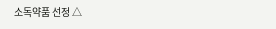소독약품 선정 △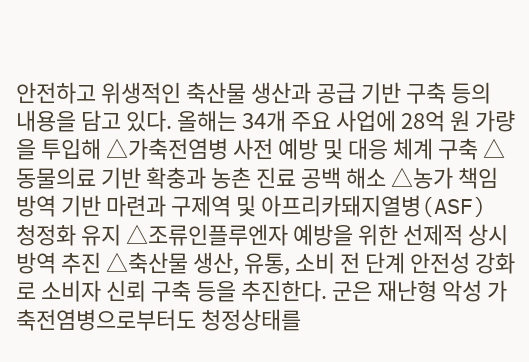안전하고 위생적인 축산물 생산과 공급 기반 구축 등의 내용을 담고 있다. 올해는 34개 주요 사업에 28억 원 가량을 투입해 △가축전염병 사전 예방 및 대응 체계 구축 △동물의료 기반 확충과 농촌 진료 공백 해소 △농가 책임방역 기반 마련과 구제역 및 아프리카돼지열병(ASF) 청정화 유지 △조류인플루엔자 예방을 위한 선제적 상시방역 추진 △축산물 생산, 유통, 소비 전 단계 안전성 강화로 소비자 신뢰 구축 등을 추진한다. 군은 재난형 악성 가축전염병으로부터도 청정상태를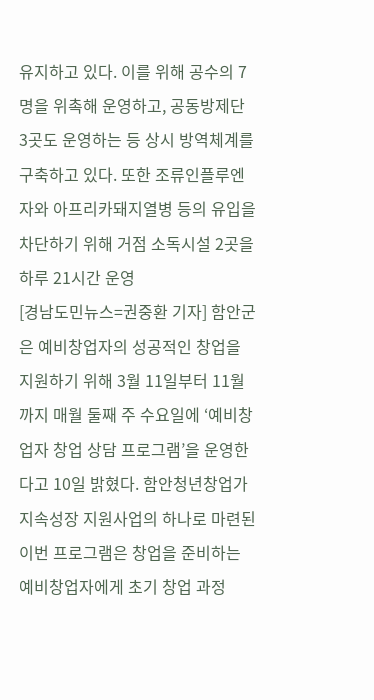유지하고 있다. 이를 위해 공수의 7명을 위촉해 운영하고, 공동방제단 3곳도 운영하는 등 상시 방역체계를 구축하고 있다. 또한 조류인플루엔자와 아프리카돼지열병 등의 유입을 차단하기 위해 거점 소독시설 2곳을 하루 21시간 운영
[경남도민뉴스=권중환 기자] 함안군은 예비창업자의 성공적인 창업을 지원하기 위해 3월 11일부터 11월까지 매월 둘째 주 수요일에 ‘예비창업자 창업 상담 프로그램’을 운영한다고 10일 밝혔다. 함안청년창업가 지속성장 지원사업의 하나로 마련된 이번 프로그램은 창업을 준비하는 예비창업자에게 초기 창업 과정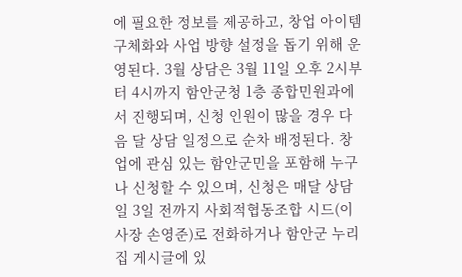에 필요한 정보를 제공하고, 창업 아이템 구체화와 사업 방향 설정을 돕기 위해 운영된다. 3월 상담은 3월 11일 오후 2시부터 4시까지 함안군청 1층 종합민원과에서 진행되며, 신청 인원이 많을 경우 다음 달 상담 일정으로 순차 배정된다. 창업에 관심 있는 함안군민을 포함해 누구나 신청할 수 있으며, 신청은 매달 상담일 3일 전까지 사회적협동조합 시드(이사장 손영준)로 전화하거나 함안군 누리집 게시글에 있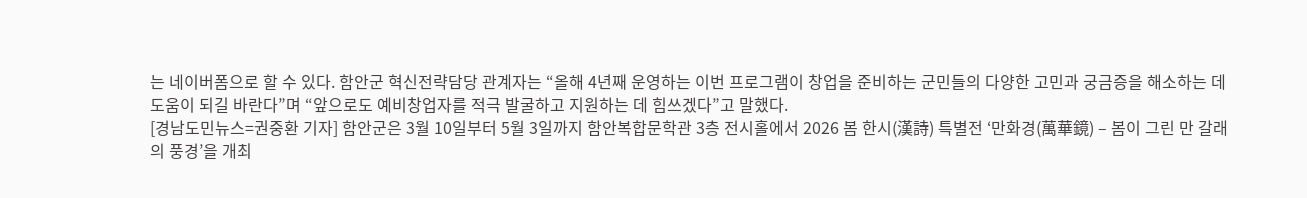는 네이버폼으로 할 수 있다. 함안군 혁신전략담당 관계자는 “올해 4년째 운영하는 이번 프로그램이 창업을 준비하는 군민들의 다양한 고민과 궁금증을 해소하는 데 도움이 되길 바란다”며 “앞으로도 예비창업자를 적극 발굴하고 지원하는 데 힘쓰겠다”고 말했다.
[경남도민뉴스=권중환 기자] 함안군은 3월 10일부터 5월 3일까지 함안복합문학관 3층 전시홀에서 2026 봄 한시(漢詩) 특별전 ‘만화경(萬華鏡) – 봄이 그린 만 갈래의 풍경’을 개최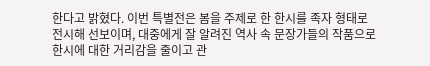한다고 밝혔다. 이번 특별전은 봄을 주제로 한 한시를 족자 형태로 전시해 선보이며, 대중에게 잘 알려진 역사 속 문장가들의 작품으로 한시에 대한 거리감을 줄이고 관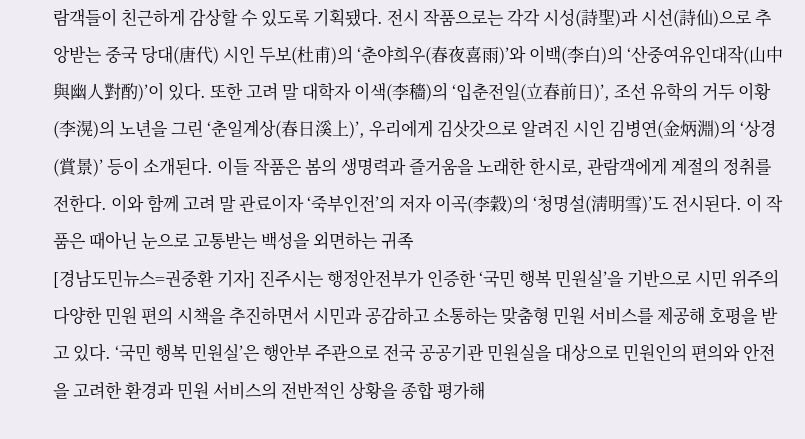람객들이 친근하게 감상할 수 있도록 기획됐다. 전시 작품으로는 각각 시성(詩聖)과 시선(詩仙)으로 추앙받는 중국 당대(唐代) 시인 두보(杜甫)의 ‘춘야희우(春夜喜雨)’와 이백(李白)의 ‘산중여유인대작(山中與幽人對酌)’이 있다. 또한 고려 말 대학자 이색(李穡)의 ‘입춘전일(立春前日)’, 조선 유학의 거두 이황(李滉)의 노년을 그린 ‘춘일계상(春日溪上)’, 우리에게 김삿갓으로 알려진 시인 김병연(金炳淵)의 ‘상경(賞景)’ 등이 소개된다. 이들 작품은 봄의 생명력과 즐거움을 노래한 한시로, 관람객에게 계절의 정취를 전한다. 이와 함께 고려 말 관료이자 ‘죽부인전’의 저자 이곡(李穀)의 ‘청명설(淸明雪)’도 전시된다. 이 작품은 때아닌 눈으로 고통받는 백성을 외면하는 귀족
[경남도민뉴스=권중환 기자] 진주시는 행정안전부가 인증한 ‘국민 행복 민원실’을 기반으로 시민 위주의 다양한 민원 편의 시책을 추진하면서 시민과 공감하고 소통하는 맞춤형 민원 서비스를 제공해 호평을 받고 있다. ‘국민 행복 민원실’은 행안부 주관으로 전국 공공기관 민원실을 대상으로 민원인의 편의와 안전을 고려한 환경과 민원 서비스의 전반적인 상황을 종합 평가해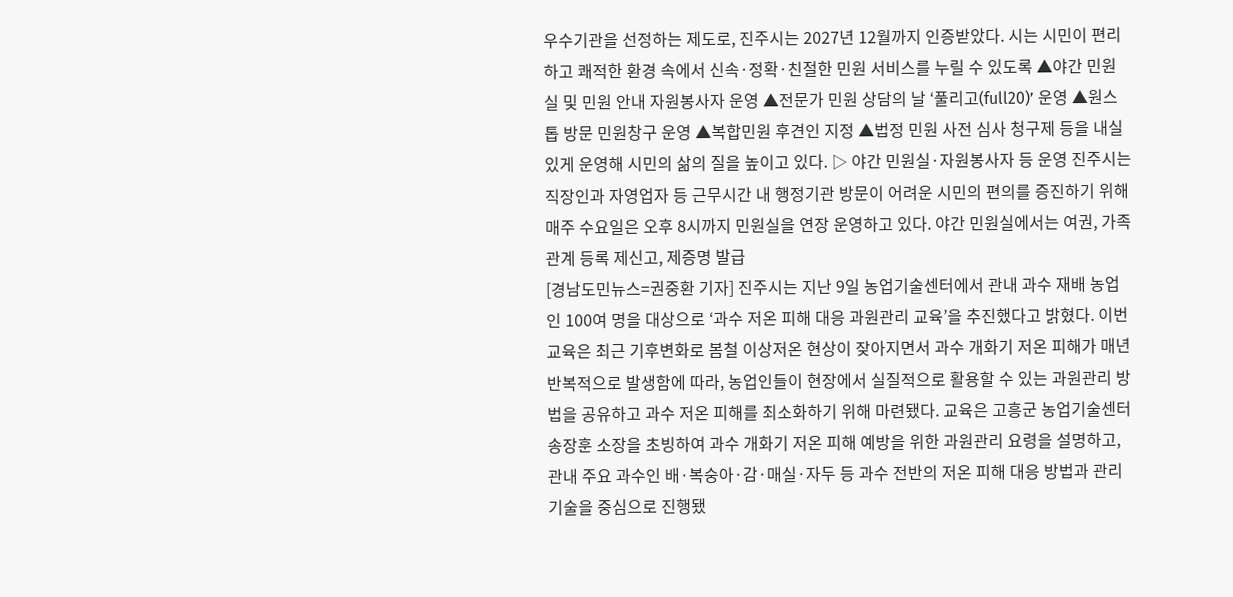우수기관을 선정하는 제도로, 진주시는 2027년 12월까지 인증받았다. 시는 시민이 편리하고 쾌적한 환경 속에서 신속·정확·친절한 민원 서비스를 누릴 수 있도록 ▲야간 민원실 및 민원 안내 자원봉사자 운영 ▲전문가 민원 상담의 날 ‘풀리고(full20)’ 운영 ▲원스톱 방문 민원창구 운영 ▲복합민원 후견인 지정 ▲법정 민원 사전 심사 청구제 등을 내실 있게 운영해 시민의 삶의 질을 높이고 있다. ▷ 야간 민원실·자원봉사자 등 운영 진주시는 직장인과 자영업자 등 근무시간 내 행정기관 방문이 어려운 시민의 편의를 증진하기 위해 매주 수요일은 오후 8시까지 민원실을 연장 운영하고 있다. 야간 민원실에서는 여권, 가족관계 등록 제신고, 제증명 발급
[경남도민뉴스=권중환 기자] 진주시는 지난 9일 농업기술센터에서 관내 과수 재배 농업인 100여 명을 대상으로 ‘과수 저온 피해 대응 과원관리 교육’을 추진했다고 밝혔다. 이번 교육은 최근 기후변화로 봄철 이상저온 현상이 잦아지면서 과수 개화기 저온 피해가 매년 반복적으로 발생함에 따라, 농업인들이 현장에서 실질적으로 활용할 수 있는 과원관리 방법을 공유하고 과수 저온 피해를 최소화하기 위해 마련됐다. 교육은 고흥군 농업기술센터 송장훈 소장을 초빙하여 과수 개화기 저온 피해 예방을 위한 과원관리 요령을 설명하고, 관내 주요 과수인 배·복숭아·감·매실·자두 등 과수 전반의 저온 피해 대응 방법과 관리 기술을 중심으로 진행됐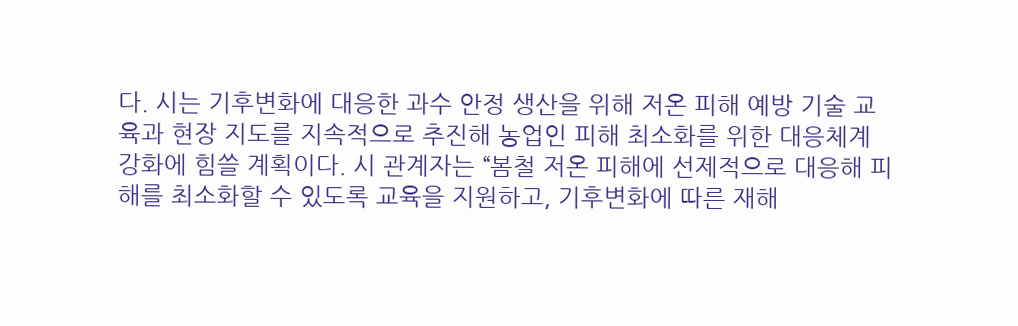다. 시는 기후변화에 대응한 과수 안정 생산을 위해 저온 피해 예방 기술 교육과 현장 지도를 지속적으로 추진해 농업인 피해 최소화를 위한 대응체계 강화에 힘쓸 계획이다. 시 관계자는 “봄철 저온 피해에 선제적으로 대응해 피해를 최소화할 수 있도록 교육을 지원하고, 기후변화에 따른 재해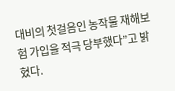대비의 첫걸음인 농작물 재해보험 가입을 적극 당부했다”고 밝혔다.